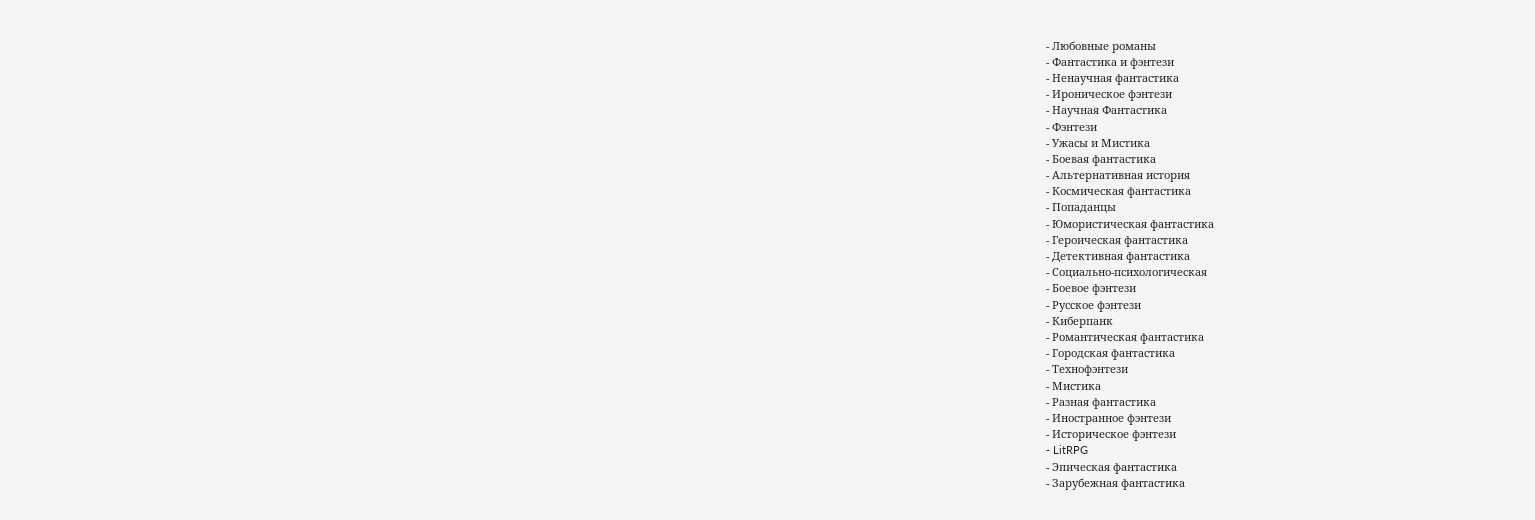- Любовные романы
- Фантастика и фэнтези
- Ненаучная фантастика
- Ироническое фэнтези
- Научная Фантастика
- Фэнтези
- Ужасы и Мистика
- Боевая фантастика
- Альтернативная история
- Космическая фантастика
- Попаданцы
- Юмористическая фантастика
- Героическая фантастика
- Детективная фантастика
- Социально-психологическая
- Боевое фэнтези
- Русское фэнтези
- Киберпанк
- Романтическая фантастика
- Городская фантастика
- Технофэнтези
- Мистика
- Разная фантастика
- Иностранное фэнтези
- Историческое фэнтези
- LitRPG
- Эпическая фантастика
- Зарубежная фантастика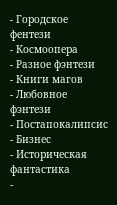- Городское фентези
- Космоопера
- Разное фэнтези
- Книги магов
- Любовное фэнтези
- Постапокалипсис
- Бизнес
- Историческая фантастика
-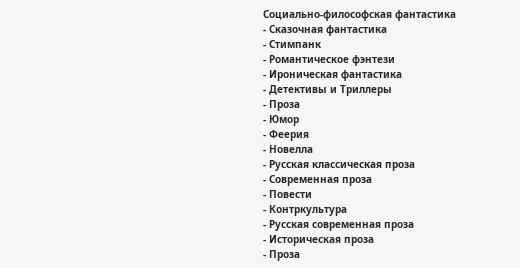Социально-философская фантастика
- Сказочная фантастика
- Стимпанк
- Романтическое фэнтези
- Ироническая фантастика
- Детективы и Триллеры
- Проза
- Юмор
- Феерия
- Новелла
- Русская классическая проза
- Современная проза
- Повести
- Контркультура
- Русская современная проза
- Историческая проза
- Проза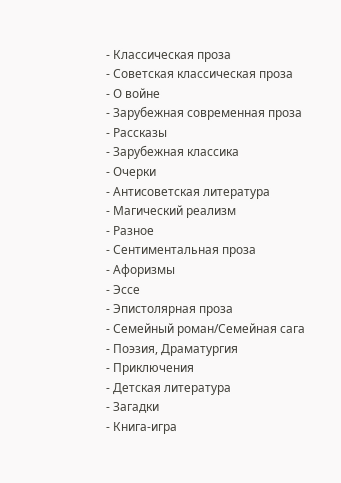- Классическая проза
- Советская классическая проза
- О войне
- Зарубежная современная проза
- Рассказы
- Зарубежная классика
- Очерки
- Антисоветская литература
- Магический реализм
- Разное
- Сентиментальная проза
- Афоризмы
- Эссе
- Эпистолярная проза
- Семейный роман/Семейная сага
- Поэзия, Драматургия
- Приключения
- Детская литература
- Загадки
- Книга-игра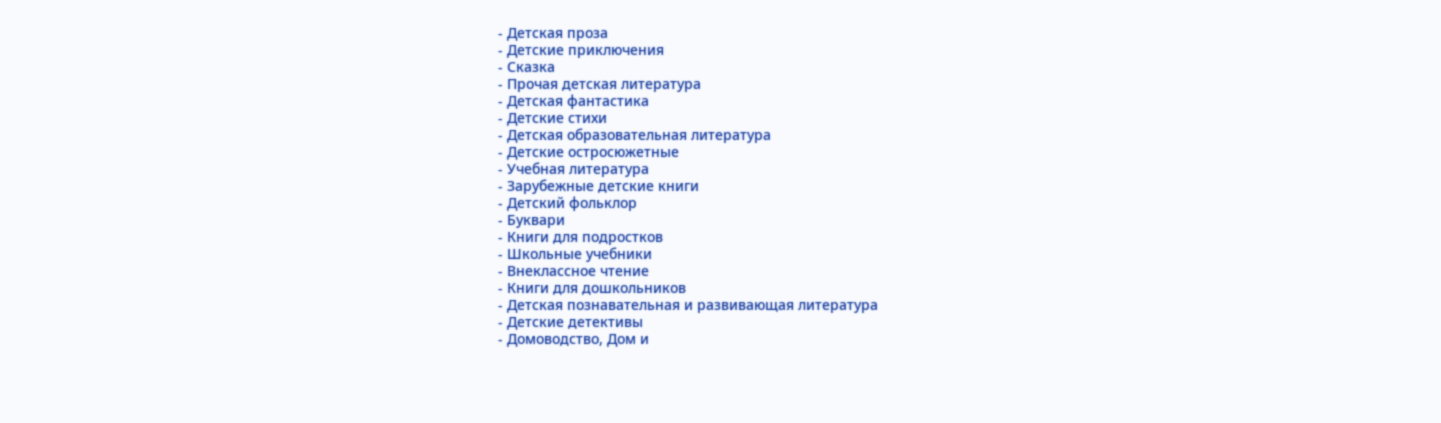- Детская проза
- Детские приключения
- Сказка
- Прочая детская литература
- Детская фантастика
- Детские стихи
- Детская образовательная литература
- Детские остросюжетные
- Учебная литература
- Зарубежные детские книги
- Детский фольклор
- Буквари
- Книги для подростков
- Школьные учебники
- Внеклассное чтение
- Книги для дошкольников
- Детская познавательная и развивающая литература
- Детские детективы
- Домоводство, Дом и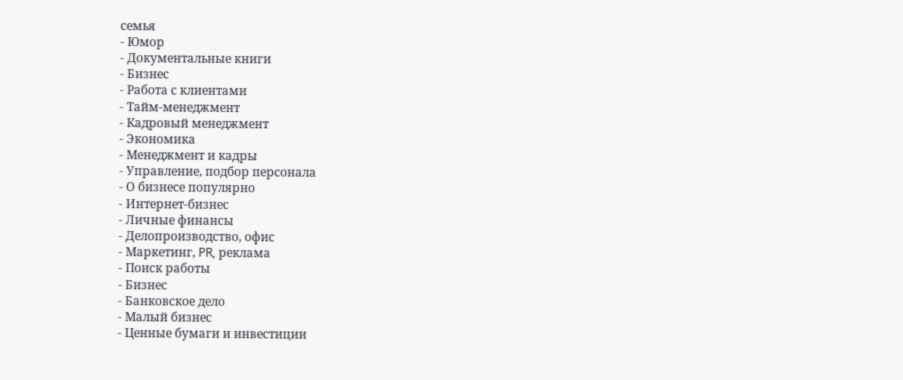семья
- Юмор
- Документальные книги
- Бизнес
- Работа с клиентами
- Тайм-менеджмент
- Кадровый менеджмент
- Экономика
- Менеджмент и кадры
- Управление, подбор персонала
- О бизнесе популярно
- Интернет-бизнес
- Личные финансы
- Делопроизводство, офис
- Маркетинг, PR, реклама
- Поиск работы
- Бизнес
- Банковское дело
- Малый бизнес
- Ценные бумаги и инвестиции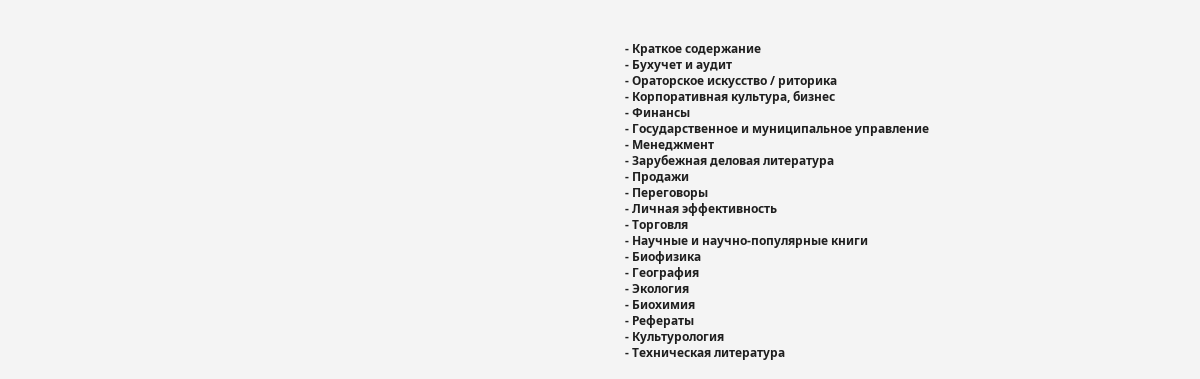- Краткое содержание
- Бухучет и аудит
- Ораторское искусство / риторика
- Корпоративная культура, бизнес
- Финансы
- Государственное и муниципальное управление
- Менеджмент
- Зарубежная деловая литература
- Продажи
- Переговоры
- Личная эффективность
- Торговля
- Научные и научно-популярные книги
- Биофизика
- География
- Экология
- Биохимия
- Рефераты
- Культурология
- Техническая литература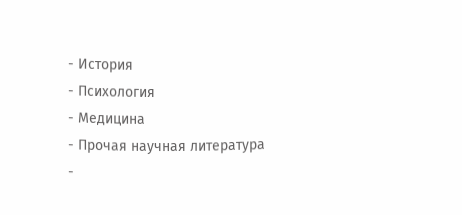- История
- Психология
- Медицина
- Прочая научная литература
-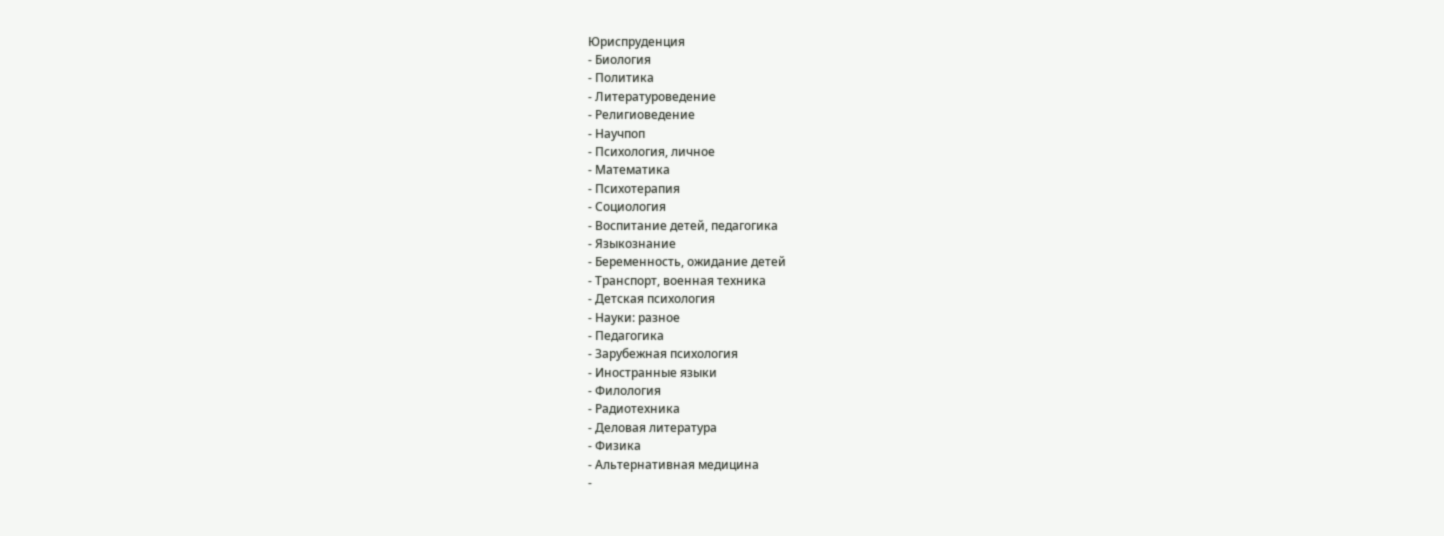Юриспруденция
- Биология
- Политика
- Литературоведение
- Религиоведение
- Научпоп
- Психология, личное
- Математика
- Психотерапия
- Социология
- Воспитание детей, педагогика
- Языкознание
- Беременность, ожидание детей
- Транспорт, военная техника
- Детская психология
- Науки: разное
- Педагогика
- Зарубежная психология
- Иностранные языки
- Филология
- Радиотехника
- Деловая литература
- Физика
- Альтернативная медицина
-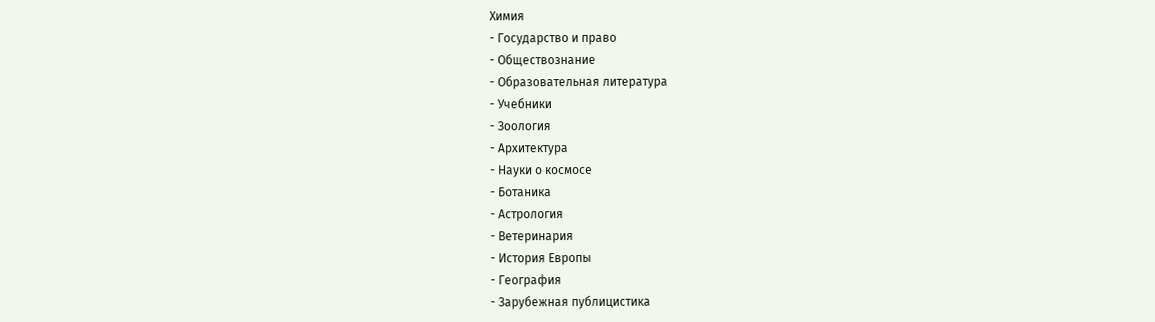Химия
- Государство и право
- Обществознание
- Образовательная литература
- Учебники
- Зоология
- Архитектура
- Науки о космосе
- Ботаника
- Астрология
- Ветеринария
- История Европы
- География
- Зарубежная публицистика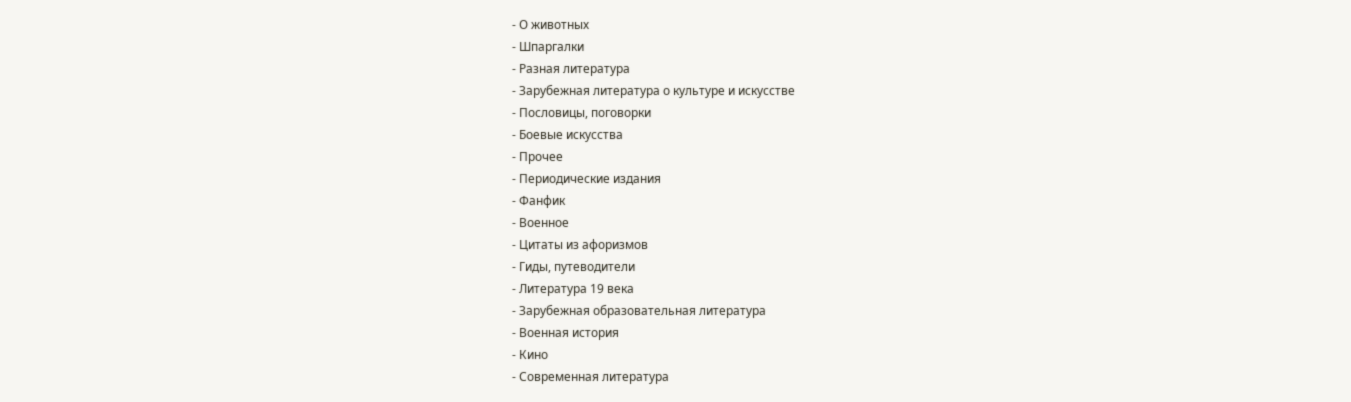- О животных
- Шпаргалки
- Разная литература
- Зарубежная литература о культуре и искусстве
- Пословицы, поговорки
- Боевые искусства
- Прочее
- Периодические издания
- Фанфик
- Военное
- Цитаты из афоризмов
- Гиды, путеводители
- Литература 19 века
- Зарубежная образовательная литература
- Военная история
- Кино
- Современная литература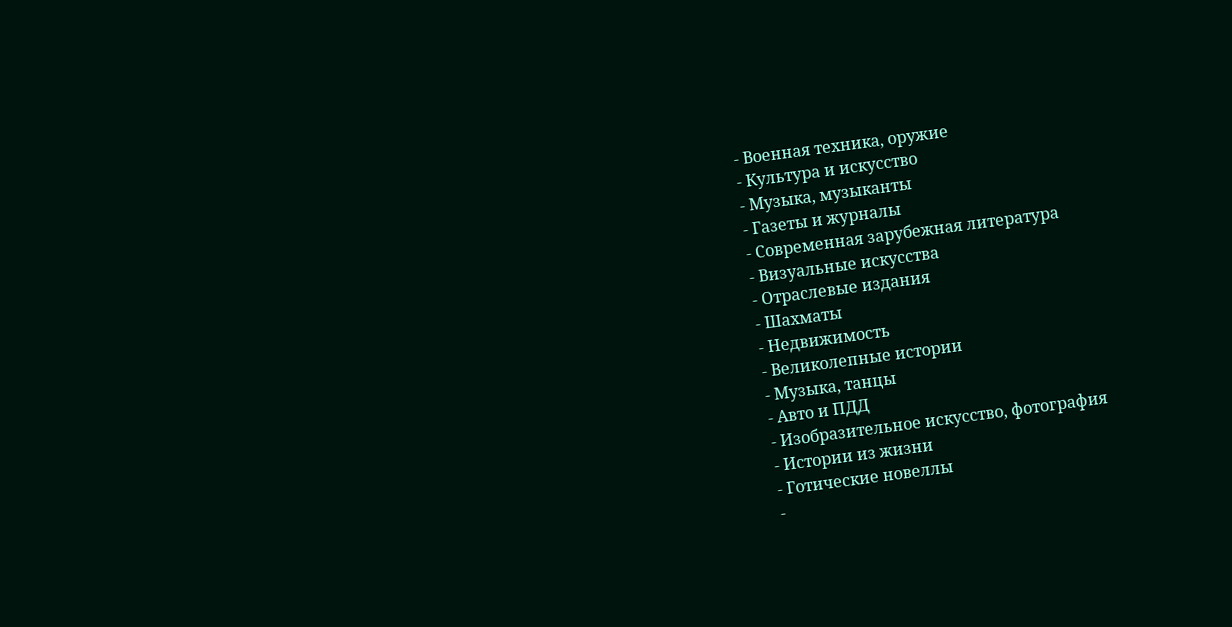- Военная техника, оружие
- Культура и искусство
- Музыка, музыканты
- Газеты и журналы
- Современная зарубежная литература
- Визуальные искусства
- Отраслевые издания
- Шахматы
- Недвижимость
- Великолепные истории
- Музыка, танцы
- Авто и ПДД
- Изобразительное искусство, фотография
- Истории из жизни
- Готические новеллы
-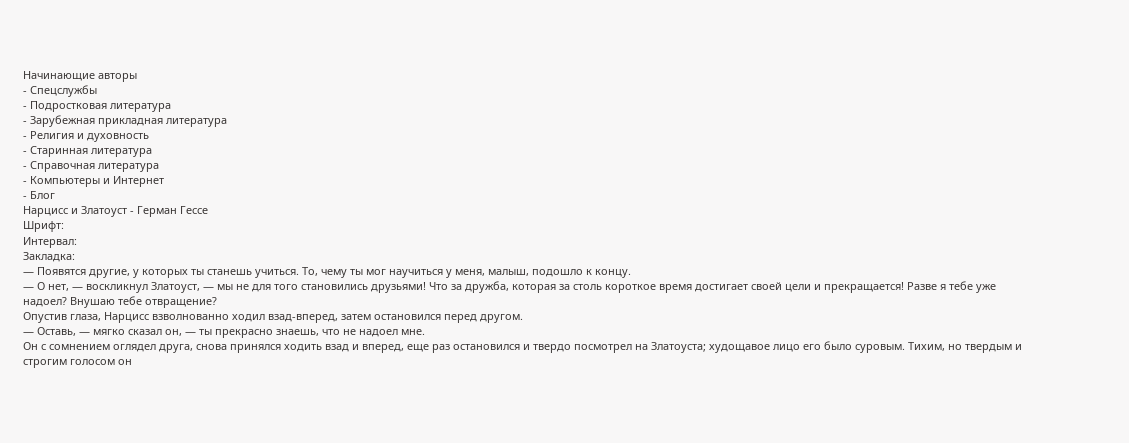Начинающие авторы
- Спецслужбы
- Подростковая литература
- Зарубежная прикладная литература
- Религия и духовность
- Старинная литература
- Справочная литература
- Компьютеры и Интернет
- Блог
Нарцисс и Златоуст - Герман Гессе
Шрифт:
Интервал:
Закладка:
— Появятся другие, у которых ты станешь учиться. То, чему ты мог научиться у меня, малыш, подошло к концу.
— О нет, — воскликнул Златоуст, — мы не для того становились друзьями! Что за дружба, которая за столь короткое время достигает своей цели и прекращается! Разве я тебе уже надоел? Внушаю тебе отвращение?
Опустив глаза, Нарцисс взволнованно ходил взад-вперед, затем остановился перед другом.
— Оставь, — мягко сказал он, — ты прекрасно знаешь, что не надоел мне.
Он с сомнением оглядел друга, снова принялся ходить взад и вперед, еще раз остановился и твердо посмотрел на Златоуста; худощавое лицо его было суровым. Тихим, но твердым и строгим голосом он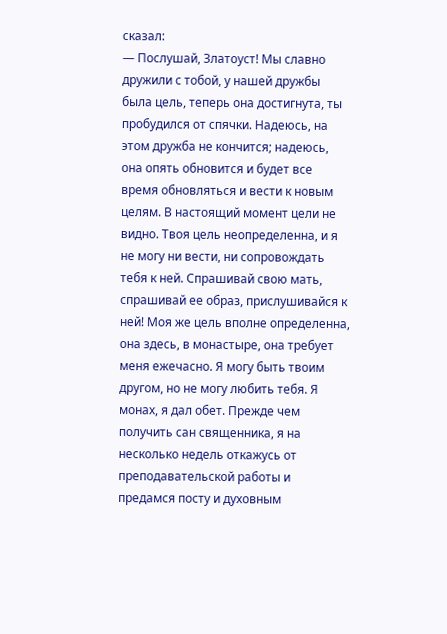сказал:
— Послушай, Златоуст! Мы славно дружили с тобой, у нашей дружбы была цель, теперь она достигнута, ты пробудился от спячки. Надеюсь, на этом дружба не кончится; надеюсь, она опять обновится и будет все время обновляться и вести к новым целям. В настоящий момент цели не видно. Твоя цель неопределенна, и я не могу ни вести, ни сопровождать тебя к ней. Спрашивай свою мать, спрашивай ее образ, прислушивайся к ней! Моя же цель вполне определенна, она здесь, в монастыре, она требует меня ежечасно. Я могу быть твоим другом, но не могу любить тебя. Я монах, я дал обет. Прежде чем получить сан священника, я на несколько недель откажусь от преподавательской работы и предамся посту и духовным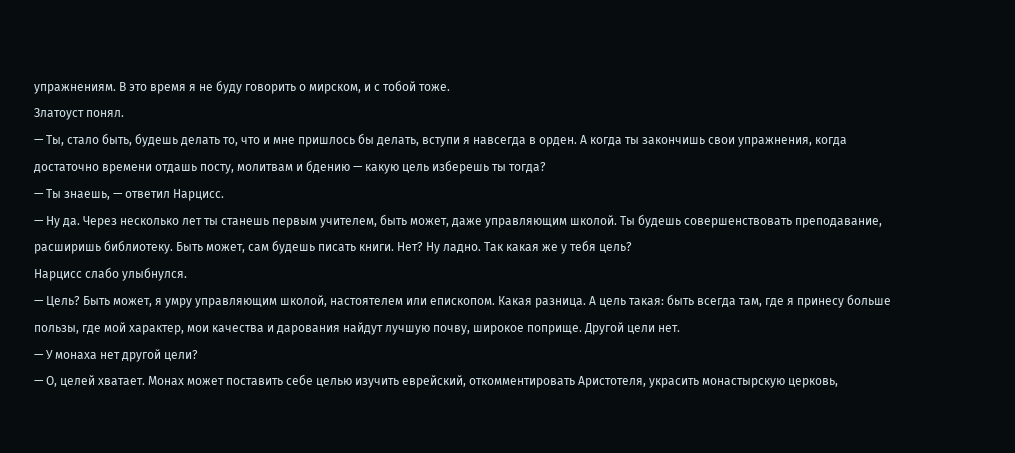упражнениям. В это время я не буду говорить о мирском, и с тобой тоже.
Златоуст понял.
— Ты, стало быть, будешь делать то, что и мне пришлось бы делать, вступи я навсегда в орден. А когда ты закончишь свои упражнения, когда достаточно времени отдашь посту, молитвам и бдению — какую цель изберешь ты тогда?
— Ты знаешь, — ответил Нарцисс.
— Ну да. Через несколько лет ты станешь первым учителем, быть может, даже управляющим школой. Ты будешь совершенствовать преподавание, расширишь библиотеку. Быть может, сам будешь писать книги. Нет? Ну ладно. Так какая же у тебя цель?
Нарцисс слабо улыбнулся.
— Цель? Быть может, я умру управляющим школой, настоятелем или епископом. Какая разница. А цель такая: быть всегда там, где я принесу больше пользы, где мой характер, мои качества и дарования найдут лучшую почву, широкое поприще. Другой цели нет.
— У монаха нет другой цели?
— О, целей хватает. Монах может поставить себе целью изучить еврейский, откомментировать Аристотеля, украсить монастырскую церковь,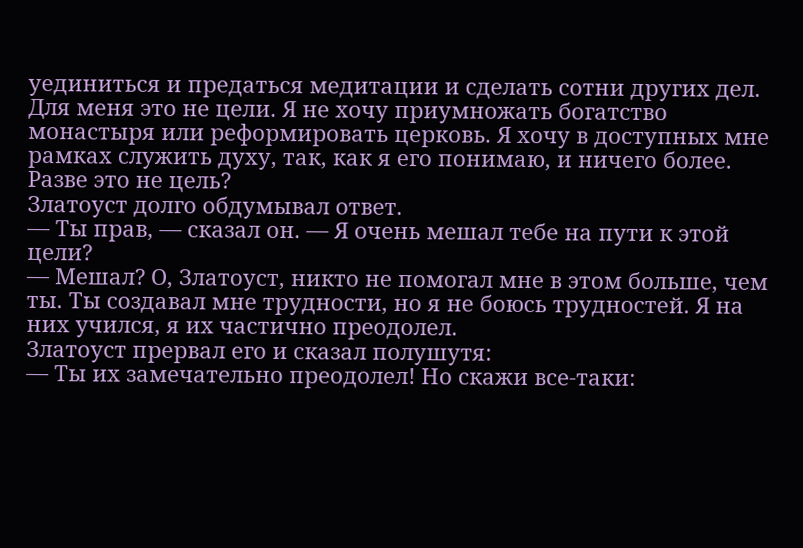уединиться и предаться медитации и сделать сотни других дел. Для меня это не цели. Я не хочу приумножать богатство монастыря или реформировать церковь. Я хочу в доступных мне рамках служить духу, так, как я его понимаю, и ничего более. Разве это не цель?
Златоуст долго обдумывал ответ.
— Ты прав, — сказал он. — Я очень мешал тебе на пути к этой цели?
— Мешал? О, Златоуст, никто не помогал мне в этом больше, чем ты. Ты создавал мне трудности, но я не боюсь трудностей. Я на них учился, я их частично преодолел.
Златоуст прервал его и сказал полушутя:
— Ты их замечательно преодолел! Но скажи все-таки: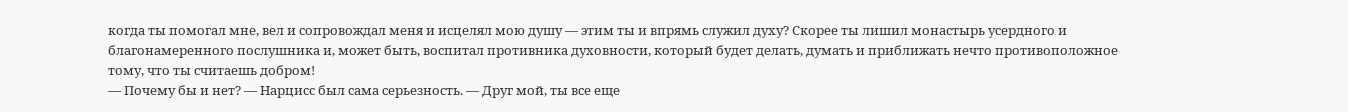когда ты помогал мне, вел и сопровождал меня и исцелял мою душу — этим ты и впрямь служил духу? Скорее ты лишил монастырь усердного и благонамеренного послушника и, может быть, воспитал противника духовности, который будет делать, думать и приближать нечто противоположное тому, что ты считаешь добром!
— Почему бы и нет? — Нарцисс был сама серьезность. — Друг мой, ты все еще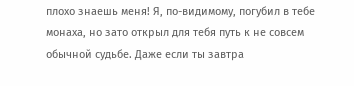плохо знаешь меня! Я, по-видимому, погубил в тебе монаха, но зато открыл для тебя путь к не совсем обычной судьбе. Даже если ты завтра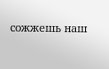сожжешь наш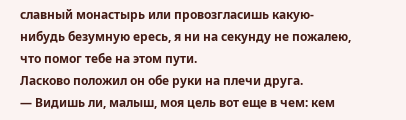славный монастырь или провозгласишь какую-нибудь безумную ересь, я ни на секунду не пожалею, что помог тебе на этом пути.
Ласково положил он обе руки на плечи друга.
— Видишь ли, малыш, моя цель вот еще в чем: кем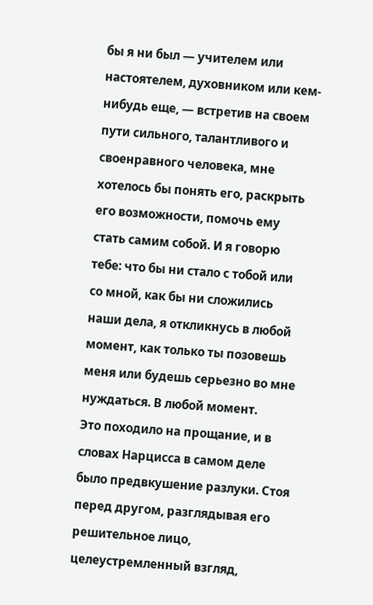бы я ни был — учителем или настоятелем, духовником или кем-нибудь еще, — встретив на своем пути сильного, талантливого и своенравного человека, мне хотелось бы понять его, раскрыть его возможности, помочь ему стать самим собой. И я говорю тебе: что бы ни стало с тобой или со мной, как бы ни сложились наши дела, я откликнусь в любой момент, как только ты позовешь меня или будешь серьезно во мне нуждаться. В любой момент.
Это походило на прощание, и в словах Нарцисса в самом деле было предвкушение разлуки. Стоя перед другом, разглядывая его решительное лицо, целеустремленный взгляд,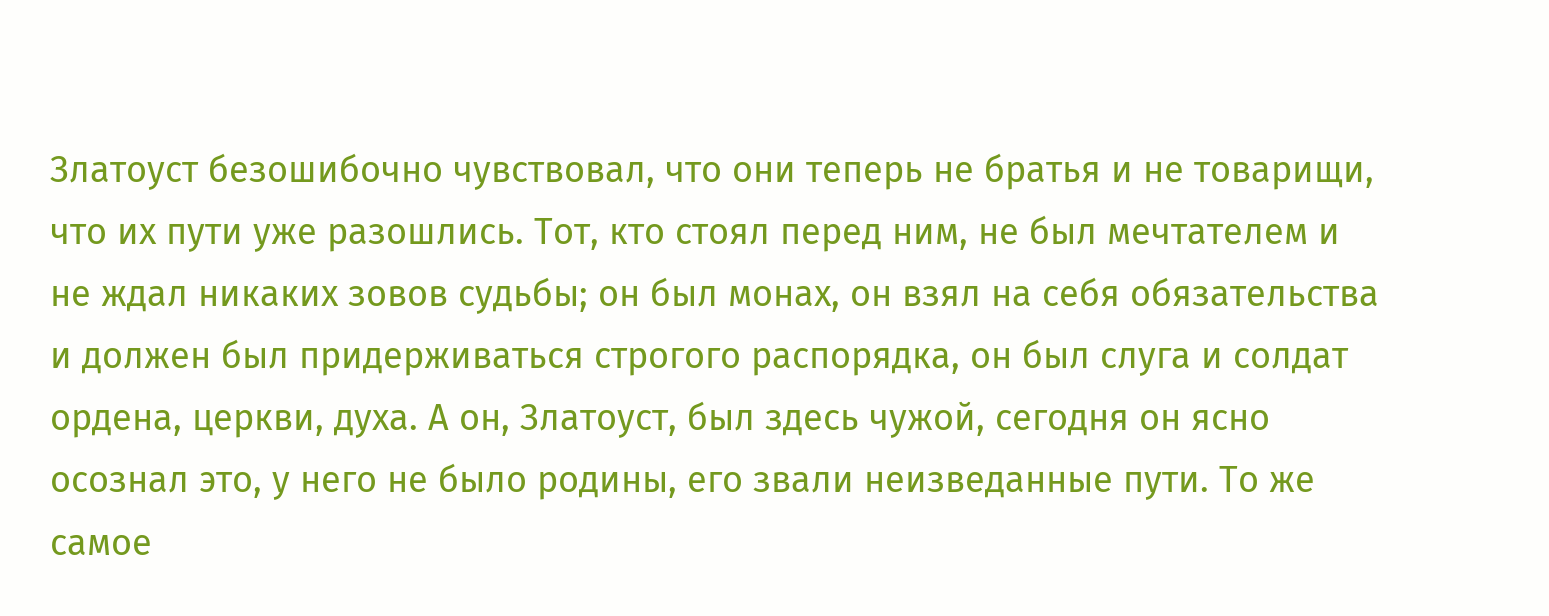Златоуст безошибочно чувствовал, что они теперь не братья и не товарищи, что их пути уже разошлись. Тот, кто стоял перед ним, не был мечтателем и не ждал никаких зовов судьбы; он был монах, он взял на себя обязательства и должен был придерживаться строгого распорядка, он был слуга и солдат ордена, церкви, духа. А он, Златоуст, был здесь чужой, сегодня он ясно осознал это, у него не было родины, его звали неизведанные пути. То же самое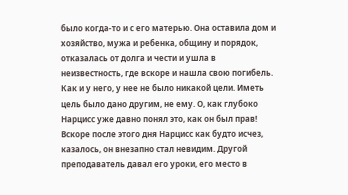было когда-то и с его матерью. Она оставила дом и хозяйство, мужа и ребенка, общину и порядок, отказалась от долга и чести и ушла в неизвестность, где вскоре и нашла свою погибель. Как и у него, у нее не было никакой цели. Иметь цель было дано другим, не ему. О, как глубоко Нарцисс уже давно понял это, как он был прав!
Вскоре после этого дня Нарцисс как будто исчез, казалось, он внезапно стал невидим. Другой преподаватель давал его уроки, его место в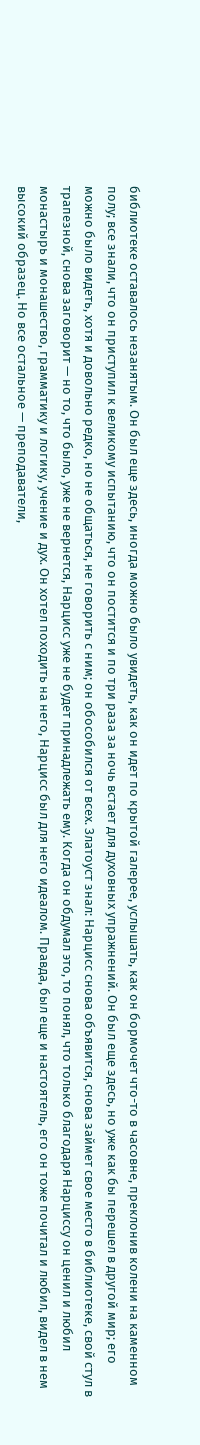библиотеке оставалось незанятым. Он был еще здесь, иногда можно было увидеть, как он идет по крытой галерее, услышать, как он бормочет что-то в часовне, преклонив колени на каменном полу; все знали, что он приступил к великому испытанию, что он постится и по три раза за ночь встает для духовных упражнений. Он был еще здесь, но уже как бы перешел в другой мир; его можно было видеть, хотя и довольно редко, но не общаться, не говорить с ним; он обособился от всех. Златоуст знал: Нарцисс снова объявится, снова займет свое место в библиотеке, свой стул в трапезной, снова заговорит — но то, что было, уже не вернется, Нарцисс уже не будет принадлежать ему. Когда он обдумал это, то понял, что только благодаря Нарциссу он ценил и любил монастырь и монашество, грамматику и логику, учение и дух. Он хотел походить на него, Нарцисс был для него идеалом. Правда, был еще и настоятель, его он тоже почитал и любил, видел в нем высокий образец. Но все остальное — преподаватели,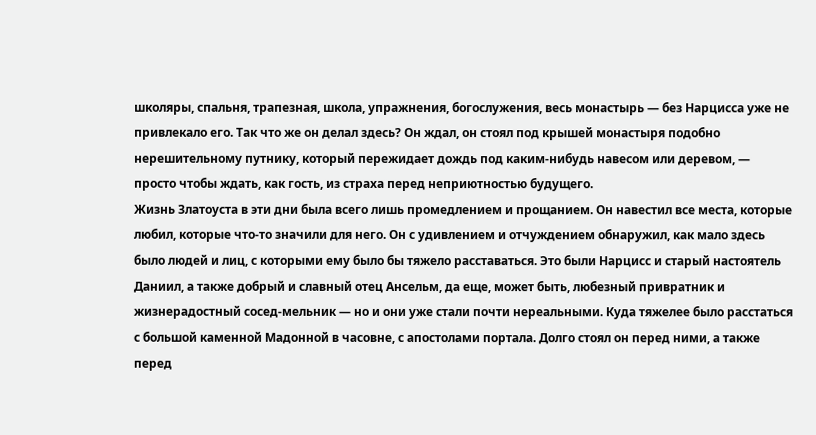школяры, спальня, трапезная, школа, упражнения, богослужения, весь монастырь — без Нарцисса уже не привлекало его. Так что же он делал здесь? Он ждал, он стоял под крышей монастыря подобно нерешительному путнику, который пережидает дождь под каким-нибудь навесом или деревом, — просто чтобы ждать, как гость, из страха перед неприютностью будущего.
Жизнь Златоуста в эти дни была всего лишь промедлением и прощанием. Он навестил все места, которые любил, которые что-то значили для него. Он с удивлением и отчуждением обнаружил, как мало здесь было людей и лиц, с которыми ему было бы тяжело расставаться. Это были Нарцисс и старый настоятель Даниил, а также добрый и славный отец Ансельм, да еще, может быть, любезный привратник и жизнерадостный сосед-мельник — но и они уже стали почти нереальными. Куда тяжелее было расстаться с большой каменной Мадонной в часовне, с апостолами портала. Долго стоял он перед ними, а также перед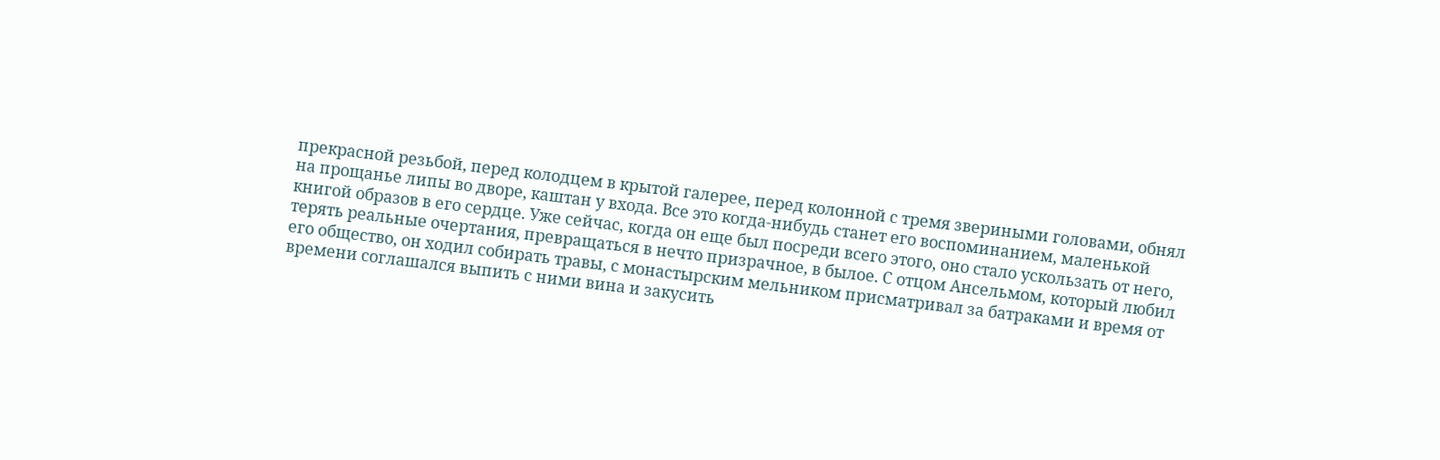прекрасной резьбой, перед колодцем в крытой галерее, перед колонной с тремя звериными головами, обнял на прощанье липы во дворе, каштан у входа. Все это когда-нибудь станет его воспоминанием, маленькой книгой образов в его сердце. Уже сейчас, когда он еще был посреди всего этого, оно стало ускользать от него, терять реальные очертания, превращаться в нечто призрачное, в былое. С отцом Ансельмом, который любил его общество, он ходил собирать травы, с монастырским мельником присматривал за батраками и время от времени соглашался выпить с ними вина и закусить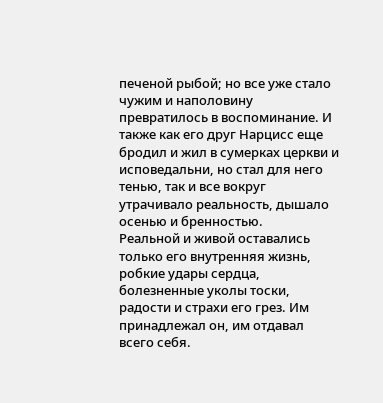печеной рыбой; но все уже стало чужим и наполовину превратилось в воспоминание. И также как его друг Нарцисс еще бродил и жил в сумерках церкви и исповедальни, но стал для него тенью, так и все вокруг утрачивало реальность, дышало осенью и бренностью.
Реальной и живой оставались только его внутренняя жизнь, робкие удары сердца, болезненные уколы тоски, радости и страхи его грез. Им принадлежал он, им отдавал всего себя.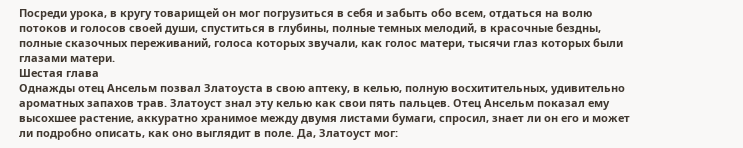Посреди урока, в кругу товарищей он мог погрузиться в себя и забыть обо всем, отдаться на волю потоков и голосов своей души, спуститься в глубины, полные темных мелодий, в красочные бездны, полные сказочных переживаний, голоса которых звучали, как голос матери, тысячи глаз которых были глазами матери.
Шестая глава
Однажды отец Ансельм позвал Златоуста в свою аптеку, в келью, полную восхитительных, удивительно ароматных запахов трав. Златоуст знал эту келью как свои пять пальцев. Отец Ансельм показал ему высохшее растение, аккуратно хранимое между двумя листами бумаги, спросил, знает ли он его и может ли подробно описать, как оно выглядит в поле. Да, Златоуст мог: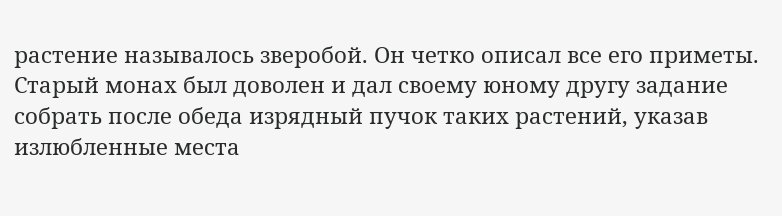растение называлось зверобой. Он четко описал все его приметы. Старый монах был доволен и дал своему юному другу задание собрать после обеда изрядный пучок таких растений, указав излюбленные места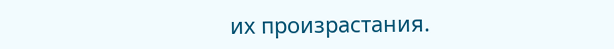их произрастания.